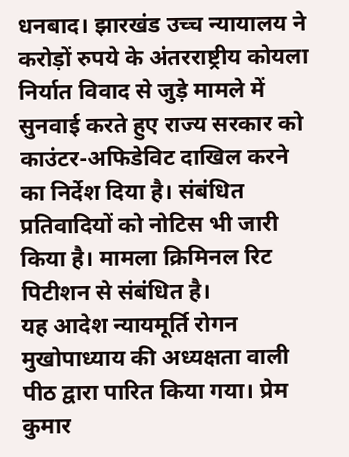धनबाद। झारखंड उच्च न्यायालय ने करोड़ों रुपये के अंतरराष्ट्रीय कोयला निर्यात विवाद से जुड़े मामले में सुनवाई करते हुए राज्य सरकार को काउंटर-अफिडेविट दाखिल करने का निर्देश दिया है। संबंधित प्रतिवादियों को नोटिस भी जारी किया है। मामला क्रिमिनल रिट पिटीशन से संबंधित है।
यह आदेश न्यायमूर्ति रोगन मुखोपाध्याय की अध्यक्षता वाली पीठ द्वारा पारित किया गया। प्रेम कुमार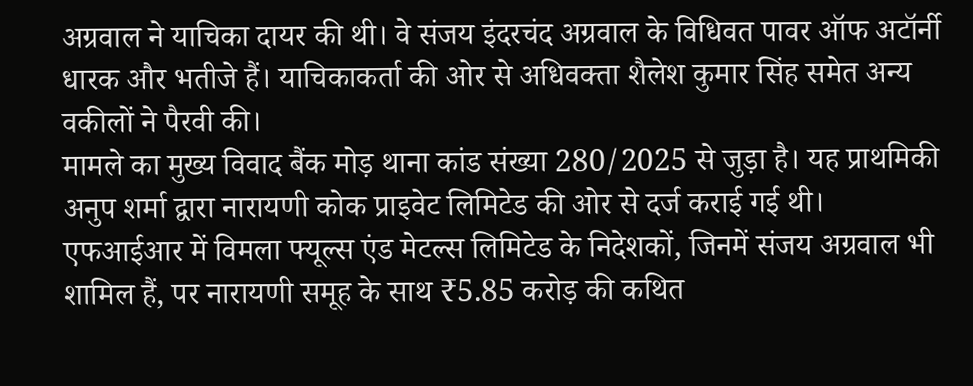अग्रवाल ने याचिका दायर की थी। वे संजय इंदरचंद अग्रवाल के विधिवत पावर ऑफ अटॉर्नी धारक और भतीजे हैं। याचिकाकर्ता की ओर से अधिवक्ता शैलेश कुमार सिंह समेत अन्य वकीलों ने पैरवी की।
मामले का मुख्य विवाद बैंक मोड़ थाना कांड संख्या 280/2025 से जुड़ा है। यह प्राथमिकी अनुप शर्मा द्वारा नारायणी कोक प्राइवेट लिमिटेड की ओर से दर्ज कराई गई थी। एफआईआर में विमला फ्यूल्स एंड मेटल्स लिमिटेड के निदेशकों, जिनमें संजय अग्रवाल भी शामिल हैं, पर नारायणी समूह के साथ ₹5.85 करोड़ की कथित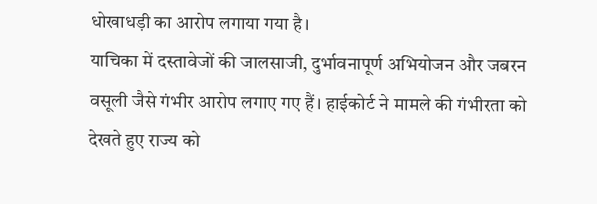धोखाधड़ी का आरोप लगाया गया है।
याचिका में दस्तावेजों की जालसाजी, दुर्भावनापूर्ण अभियोजन और जबरन वसूली जैसे गंभीर आरोप लगाए गए हैं। हाईकोर्ट ने मामले की गंभीरता को देखते हुए राज्य को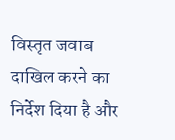विस्तृत जवाब दाखिल करने का निर्देश दिया है और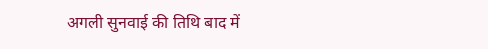अगली सुनवाई की तिथि बाद में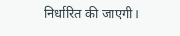निर्धारित की जाएगी।